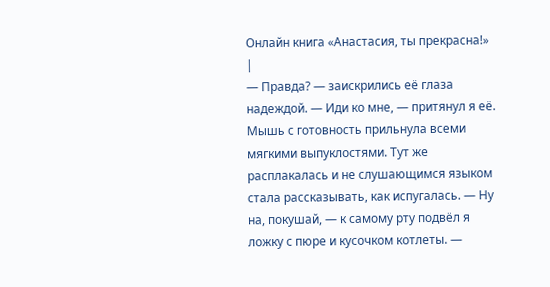Онлайн книга «Анастасия, ты прекрасна!»
|
— Правда? — заискрились её глаза надеждой. — Иди ко мне, — притянул я её. Мышь с готовность прильнула всеми мягкими выпуклостями. Тут же расплакалась и не слушающимся языком стала рассказывать, как испугалась. — Ну на, покушай, — к самому рту подвёл я ложку с пюре и кусочком котлеты. —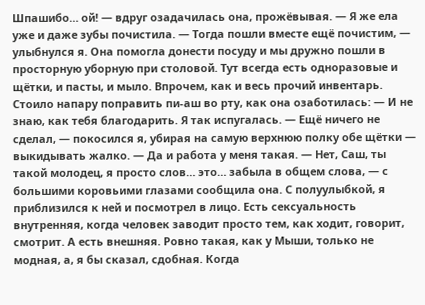Шпашибо… ой! — вдруг озадачилась она, прожёвывая. — Я же ела уже и даже зубы почистила. — Тогда пошли вместе ещё почистим, — улыбнулся я. Она помогла донести посуду и мы дружно пошли в просторную уборную при столовой. Тут всегда есть одноразовые и щётки, и пасты, и мыло. Впрочем, как и весь прочий инвентарь. Стоило напару поправить пи-аш во рту, как она озаботилась: — И не знаю, как тебя благодарить. Я так испугалась. — Ещё ничего не сделал, — покосился я, убирая на самую верхнюю полку обе щётки — выкидывать жалко. — Да и работа у меня такая. — Нет, Саш, ты такой молодец, я просто слов… это… забыла в общем слова, — с большими коровьими глазами сообщила она. С полуулыбкой, я приблизился к ней и посмотрел в лицо. Есть сексуальность внутренняя, когда человек заводит просто тем, как ходит, говорит, смотрит. А есть внешняя. Ровно такая, как у Мыши, только не модная, а, я бы сказал, сдобная. Когда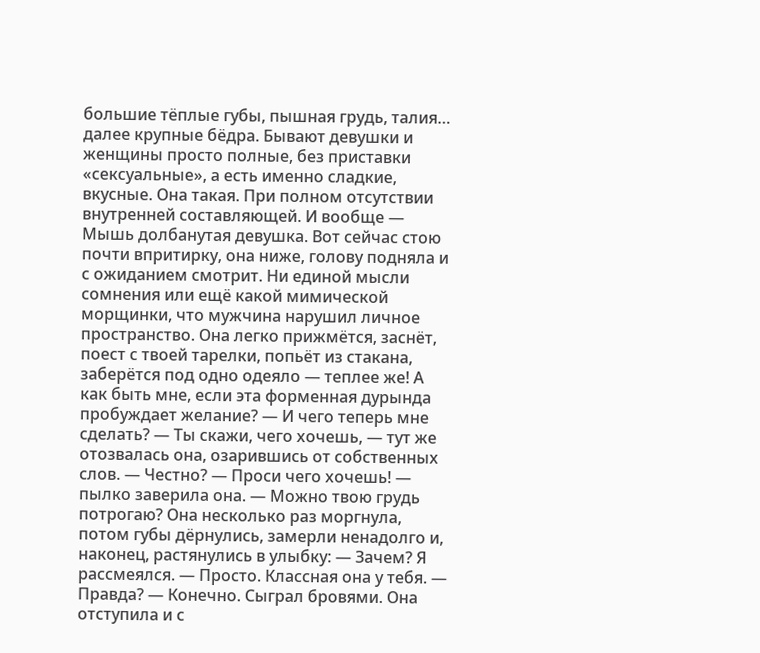большие тёплые губы, пышная грудь, талия… далее крупные бёдра. Бывают девушки и женщины просто полные, без приставки «сексуальные», а есть именно сладкие, вкусные. Она такая. При полном отсутствии внутренней составляющей. И вообще — Мышь долбанутая девушка. Вот сейчас стою почти впритирку, она ниже, голову подняла и с ожиданием смотрит. Ни единой мысли сомнения или ещё какой мимической морщинки, что мужчина нарушил личное пространство. Она легко прижмётся, заснёт, поест с твоей тарелки, попьёт из стакана, заберётся под одно одеяло — теплее же! А как быть мне, если эта форменная дурында пробуждает желание? — И чего теперь мне сделать? — Ты скажи, чего хочешь, — тут же отозвалась она, озарившись от собственных слов. — Честно? — Проси чего хочешь! — пылко заверила она. — Можно твою грудь потрогаю? Она несколько раз моргнула, потом губы дёрнулись, замерли ненадолго и, наконец, растянулись в улыбку: — Зачем? Я рассмеялся. — Просто. Классная она у тебя. — Правда? — Конечно. Сыграл бровями. Она отступила и с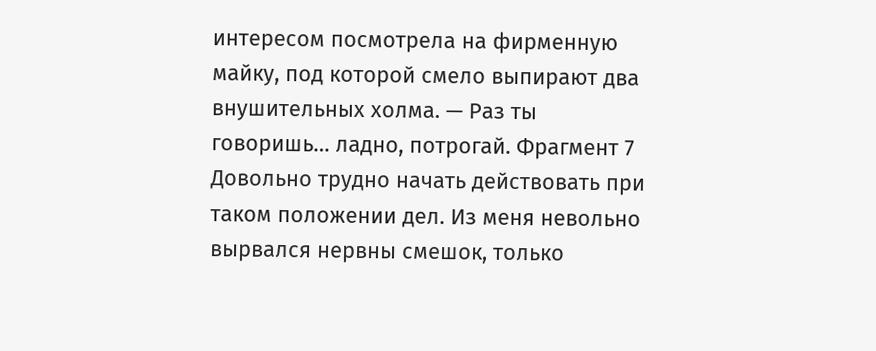интересом посмотрела на фирменную майку, под которой смело выпирают два внушительных холма. — Раз ты говоришь… ладно, потрогай. Фрагмент 7 Довольно трудно начать действовать при таком положении дел. Из меня невольно вырвался нервны смешок, только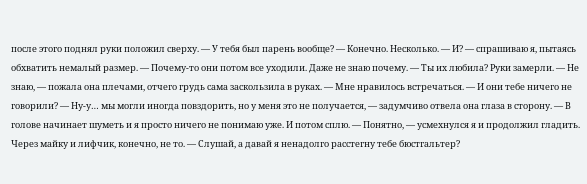после этого поднял руки положил сверху. — У тебя был парень вообще? — Конечно. Несколько. — И? — спрашиваю я, пытаясь обхватить немалый размер. — Почему-то они потом все уходили. Даже не знаю почему. — Ты их любила? Руки замерли. — Не знаю, — пожала она плечами, отчего грудь сама заскользила в руках. — Мне нравилось встречаться. — И они тебе ничего не говорили? — Ну-у… мы могли иногда повздорить, но у меня это не получается, — задумчиво отвела она глаза в сторону. — В голове начинает шуметь и я просто ничего не понимаю уже. И потом сплю. — Понятно, — усмехнулся я и продолжил гладить. Через майку и лифчик, конечно, не то. — Слушай, а давай я ненадолго расстегну тебе бюстгальтер?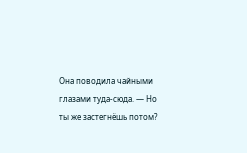Она поводила чайными глазами туда-сюда. — Но ты же застегнёшь потом?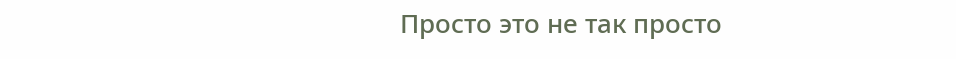Просто это не так просто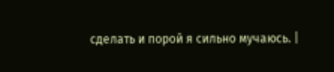сделать и порой я сильно мучаюсь. |